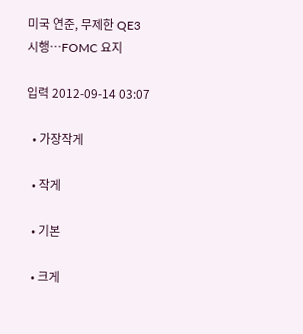미국 연준, 무제한 QE3 시행…FOMC 요지

입력 2012-09-14 03:07

  • 가장작게

  • 작게

  • 기본

  • 크게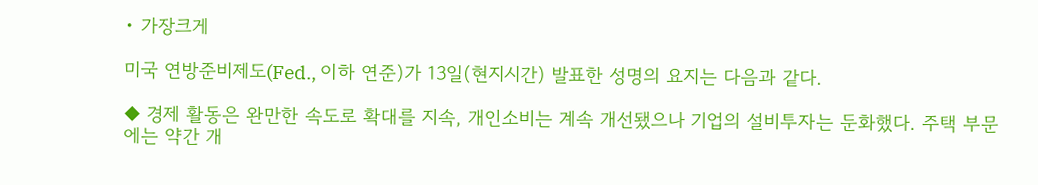• 가장크게

미국 연방준비제도(Fed., 이하 연준)가 13일(현지시간) 발표한 성명의 요지는 다음과 같다.

◆ 경제 활동은 완만한 속도로 확대를 지속, 개인소비는 계속 개선됐으나 기업의 설비투자는 둔화했다. 주택 부문에는 약간 개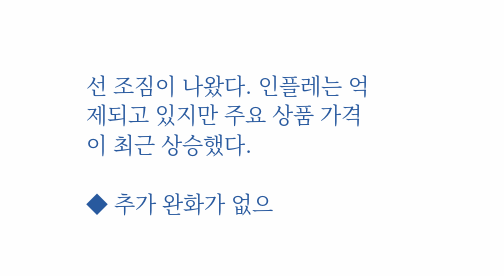선 조짐이 나왔다. 인플레는 억제되고 있지만 주요 상품 가격이 최근 상승했다.

◆ 추가 완화가 없으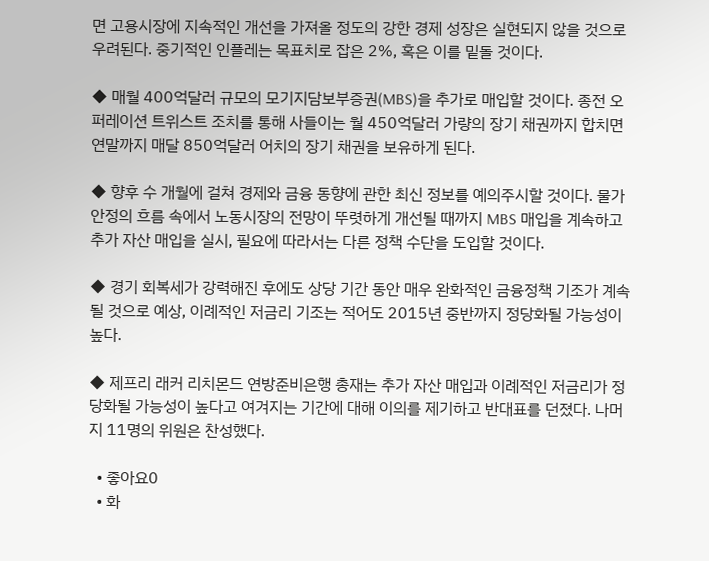면 고용시장에 지속적인 개선을 가져올 정도의 강한 경제 성장은 실현되지 않을 것으로 우려된다. 중기적인 인플레는 목표치로 잡은 2%, 혹은 이를 밑돌 것이다.

◆ 매월 400억달러 규모의 모기지담보부증권(MBS)을 추가로 매입할 것이다. 종전 오퍼레이션 트위스트 조치를 통해 사들이는 월 450억달러 가량의 장기 채권까지 합치면 연말까지 매달 850억달러 어치의 장기 채권을 보유하게 된다.

◆ 향후 수 개월에 걸쳐 경제와 금융 동향에 관한 최신 정보를 예의주시할 것이다. 물가 안정의 흐름 속에서 노동시장의 전망이 뚜렷하게 개선될 때까지 MBS 매입을 계속하고 추가 자산 매입을 실시, 필요에 따라서는 다른 정책 수단을 도입할 것이다.

◆ 경기 회복세가 강력해진 후에도 상당 기간 동안 매우 완화적인 금융정책 기조가 계속될 것으로 예상, 이례적인 저금리 기조는 적어도 2015년 중반까지 정당화될 가능성이 높다.

◆ 제프리 래커 리치몬드 연방준비은행 총재는 추가 자산 매입과 이례적인 저금리가 정당화될 가능성이 높다고 여겨지는 기간에 대해 이의를 제기하고 반대표를 던졌다. 나머지 11명의 위원은 찬성했다.

  • 좋아요0
  • 화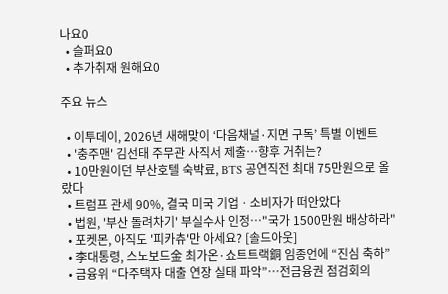나요0
  • 슬퍼요0
  • 추가취재 원해요0

주요 뉴스

  • 이투데이, 2026년 새해맞이 ‘다음채널·지면 구독’ 특별 이벤트
  • '충주맨' 김선태 주무관 사직서 제출…향후 거취는?
  • 10만원이던 부산호텔 숙박료, BTS 공연직전 최대 75만원으로 올랐다
  • 트럼프 관세 90%, 결국 미국 기업ㆍ소비자가 떠안았다
  • 법원, '부산 돌려차기' 부실수사 인정…"국가 1500만원 배상하라"
  • 포켓몬, 아직도 '피카츄'만 아세요? [솔드아웃]
  • 李대통령, 스노보드金 최가온·쇼트트랙銅 임종언에 “진심 축하”
  • 금융위 “다주택자 대출 연장 실태 파악”⋯전금융권 점검회의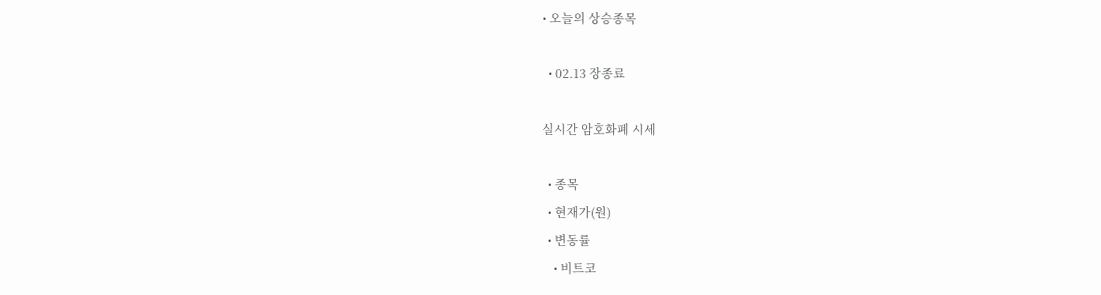• 오늘의 상승종목

  • 02.13 장종료

실시간 암호화폐 시세

  • 종목
  • 현재가(원)
  • 변동률
    • 비트코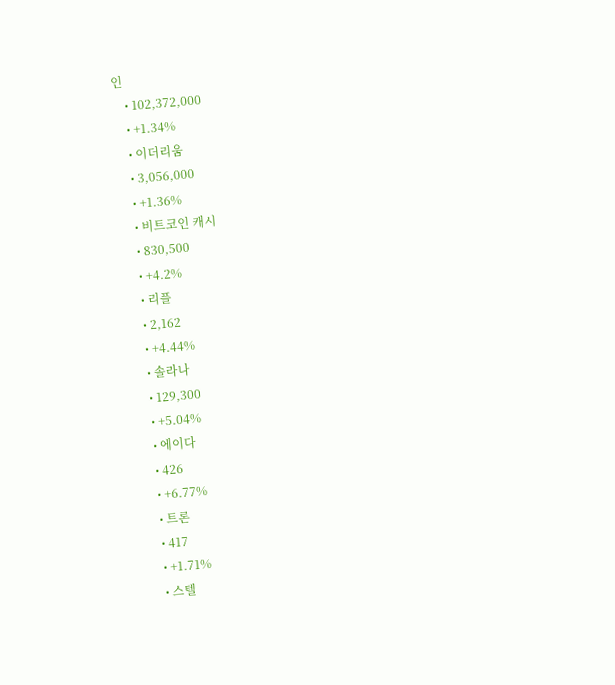인
    • 102,372,000
    • +1.34%
    • 이더리움
    • 3,056,000
    • +1.36%
    • 비트코인 캐시
    • 830,500
    • +4.2%
    • 리플
    • 2,162
    • +4.44%
    • 솔라나
    • 129,300
    • +5.04%
    • 에이다
    • 426
    • +6.77%
    • 트론
    • 417
    • +1.71%
    • 스텔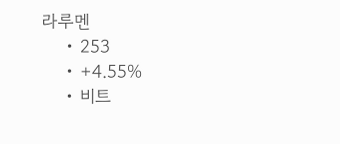라루멘
    • 253
    • +4.55%
    • 비트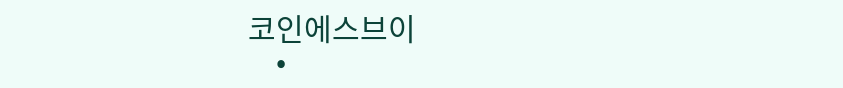코인에스브이
    •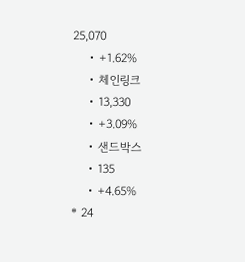25,070
    • +1.62%
    • 체인링크
    • 13,330
    • +3.09%
    • 샌드박스
    • 135
    • +4.65%
* 24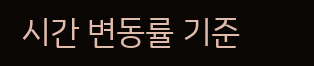시간 변동률 기준